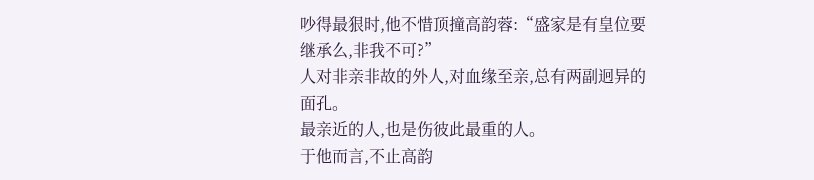吵得最狠时,他不惜顶撞高韵蓉:“盛家是有皇位要继承么,非我不可?”
人对非亲非故的外人,对血缘至亲,总有两副迥异的面孔。
最亲近的人,也是伤彼此最重的人。
于他而言,不止高韵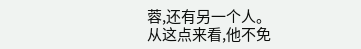蓉,还有另一个人。
从这点来看,他不免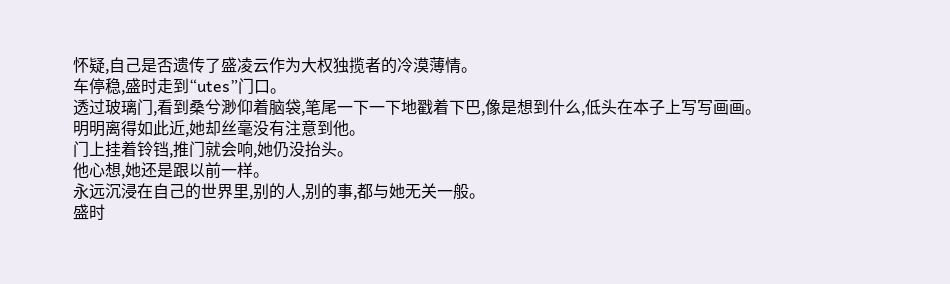怀疑,自己是否遗传了盛凌云作为大权独揽者的冷漠薄情。
车停稳,盛时走到“utes”门口。
透过玻璃门,看到桑兮渺仰着脑袋,笔尾一下一下地戳着下巴,像是想到什么,低头在本子上写写画画。
明明离得如此近,她却丝毫没有注意到他。
门上挂着铃铛,推门就会响,她仍没抬头。
他心想,她还是跟以前一样。
永远沉浸在自己的世界里,别的人,别的事,都与她无关一般。
盛时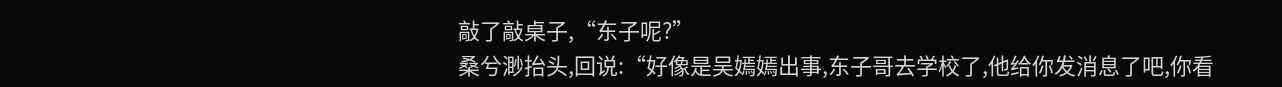敲了敲桌子,“东子呢?”
桑兮渺抬头,回说:“好像是吴嫣嫣出事,东子哥去学校了,他给你发消息了吧,你看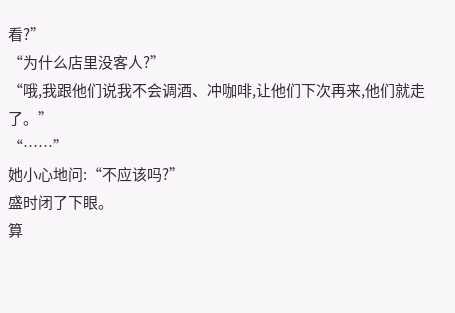看?”
“为什么店里没客人?”
“哦,我跟他们说我不会调酒、冲咖啡,让他们下次再来,他们就走了。”
“……”
她小心地问:“不应该吗?”
盛时闭了下眼。
算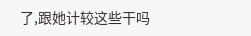了,跟她计较这些干吗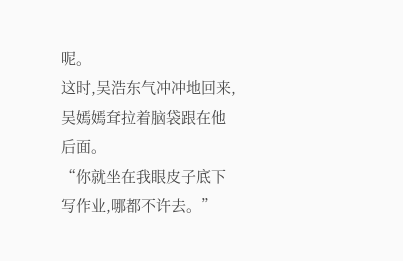呢。
这时,吴浩东气冲冲地回来,吴嫣嫣耷拉着脑袋跟在他后面。
“你就坐在我眼皮子底下写作业,哪都不许去。”